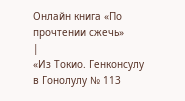Онлайн книга «По прочтении сжечь»
|
«Из Токио. Генконсулу в Гонолулу № 113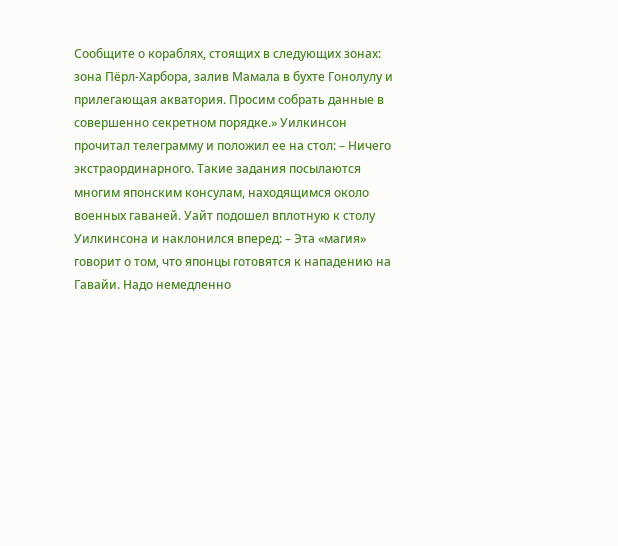Сообщите о кораблях, стоящих в следующих зонах: зона Пёрл-Харбора, залив Мамала в бухте Гонолулу и прилегающая акватория. Просим собрать данные в совершенно секретном порядке.» Уилкинсон прочитал телеграмму и положил ее на стол: – Ничего экстраординарного. Такие задания посылаются многим японским консулам, находящимся около военных гаваней. Уайт подошел вплотную к столу Уилкинсона и наклонился вперед: – Эта «магия» говорит о том, что японцы готовятся к нападению на Гавайи. Надо немедленно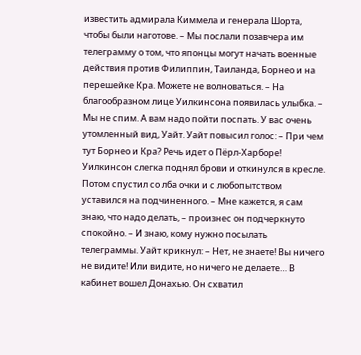известить адмирала Киммела и генерала Шорта, чтобы были наготове. – Мы послали позавчера им телеграмму о том, что японцы могут начать военные действия против Филиппин, Таиланда, Борнео и на перешейке Кра. Можете не волноваться. – На благообразном лице Уилкинсона появилась улыбка. – Мы не спим. А вам надо пойти поспать. У вас очень утомленный вид, Уайт. Уайт повысил голос: – При чем тут Борнео и Кра? Речь идет о Пёрл-Харборе! Уилкинсон слегка поднял брови и откинулся в кресле. Потом спустил со лба очки и с любопытством уставился на подчиненного. – Мне кажется, я сам знаю, что надо делать, – произнес он подчеркнуто спокойно. – И знаю, кому нужно посылать телеграммы. Уайт крикнул: – Нет, не знаете! Вы ничего не видите! Или видите, но ничего не делаете… В кабинет вошел Донахью. Он схватил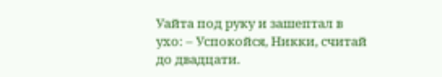Уайта под руку и зашептал в ухо: – Успокойся, Никки, считай до двадцати.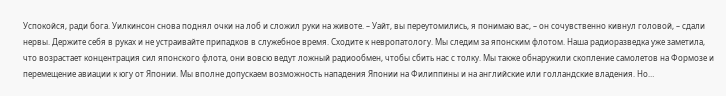Успокойся, ради бога. Уилкинсон снова поднял очки на лоб и сложил руки на животе. – Уайт, вы переутомились, я понимаю вас, – он сочувственно кивнул головой, – сдали нервы. Держите себя в руках и не устраивайте припадков в служебное время. Сходите к невропатологу. Мы следим за японским флотом. Наша радиоразведка уже заметила, что возрастает концентрация сил японского флота, они вовсю ведут ложный радиообмен, чтобы сбить нас с толку. Мы также обнаружили скопление самолетов на Формозе и перемещение авиации к югу от Японии. Мы вполне допускаем возможность нападения Японии на Филиппины и на английские или голландские владения. Но…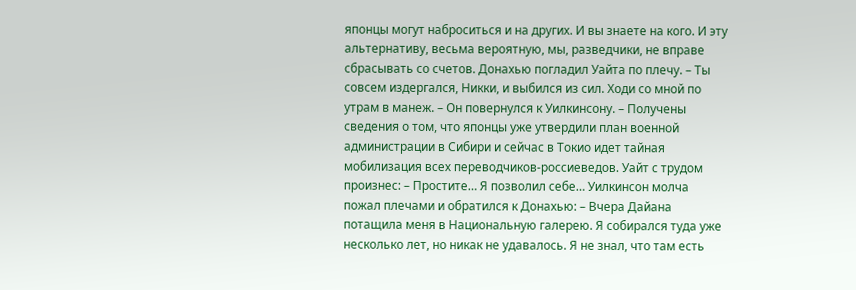японцы могут наброситься и на других. И вы знаете на кого. И эту альтернативу, весьма вероятную, мы, разведчики, не вправе сбрасывать со счетов. Донахью погладил Уайта по плечу. – Ты совсем издергался, Никки, и выбился из сил. Ходи со мной по утрам в манеж. – Он повернулся к Уилкинсону. – Получены сведения о том, что японцы уже утвердили план военной администрации в Сибири и сейчас в Токио идет тайная мобилизация всех переводчиков-россиеведов. Уайт с трудом произнес: – Простите… Я позволил себе… Уилкинсон молча пожал плечами и обратился к Донахью: – Вчера Дайана потащила меня в Национальную галерею. Я собирался туда уже несколько лет, но никак не удавалось. Я не знал, что там есть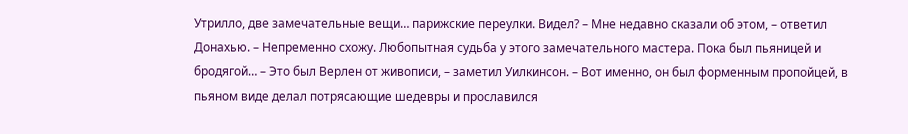Утрилло, две замечательные вещи… парижские переулки. Видел? – Мне недавно сказали об этом, – ответил Донахью. – Непременно схожу. Любопытная судьба у этого замечательного мастера. Пока был пьяницей и бродягой… – Это был Верлен от живописи, – заметил Уилкинсон. – Вот именно, он был форменным пропойцей, в пьяном виде делал потрясающие шедевры и прославился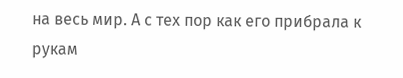на весь мир. А с тех пор как его прибрала к рукам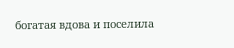богатая вдова и поселила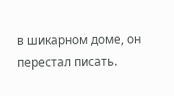в шикарном доме, он перестал писать.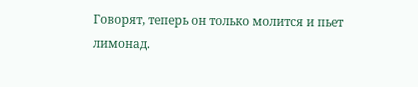Говорят, теперь он только молится и пьет лимонад.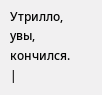Утрилло, увы, кончился. |